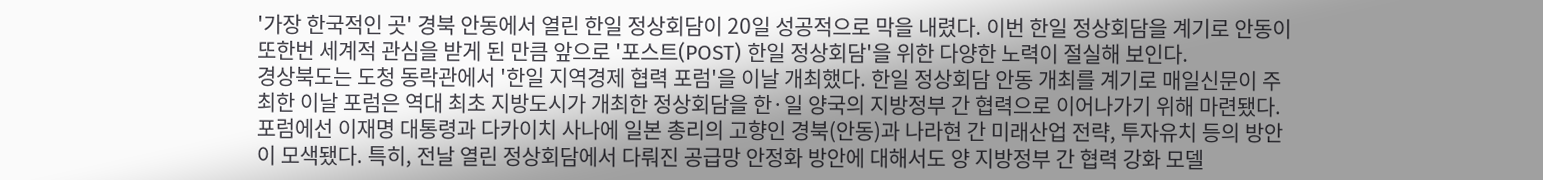'가장 한국적인 곳' 경북 안동에서 열린 한일 정상회담이 20일 성공적으로 막을 내렸다. 이번 한일 정상회담을 계기로 안동이 또한번 세계적 관심을 받게 된 만큼 앞으로 '포스트(POST) 한일 정상회담'을 위한 다양한 노력이 절실해 보인다.
경상북도는 도청 동락관에서 '한일 지역경제 협력 포럼'을 이날 개최했다. 한일 정상회담 안동 개최를 계기로 매일신문이 주최한 이날 포럼은 역대 최초 지방도시가 개최한 정상회담을 한·일 양국의 지방정부 간 협력으로 이어나가기 위해 마련됐다.
포럼에선 이재명 대통령과 다카이치 사나에 일본 총리의 고향인 경북(안동)과 나라현 간 미래산업 전략, 투자유치 등의 방안이 모색됐다. 특히, 전날 열린 정상회담에서 다뤄진 공급망 안정화 방안에 대해서도 양 지방정부 간 협력 강화 모델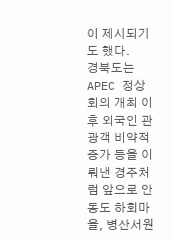이 제시되기도 했다.
경북도는 APEC 정상회의 개최 이후 외국인 관광객 비약적 증가 등을 이뤄낸 경주처럼 앞으로 안동도 하회마을, 병산서원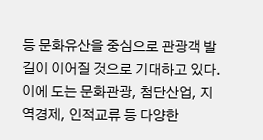등 문화유산을 중심으로 관광객 발길이 이어질 것으로 기대하고 있다. 이에 도는 문화관광, 첨단산업, 지역경제, 인적교류 등 다양한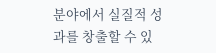분야에서 실질적 성과를 창출할 수 있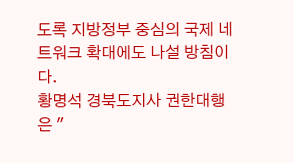도록 지방정부 중심의 국제 네트워크 확대에도 나설 방침이다.
황명석 경북도지사 권한대행은 "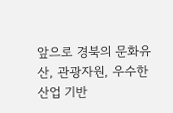앞으로 경북의 문화유산, 관광자원, 우수한 산업 기반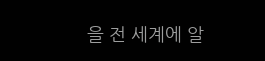을 전 세계에 알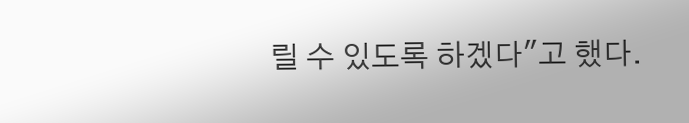릴 수 있도록 하겠다"고 했다.